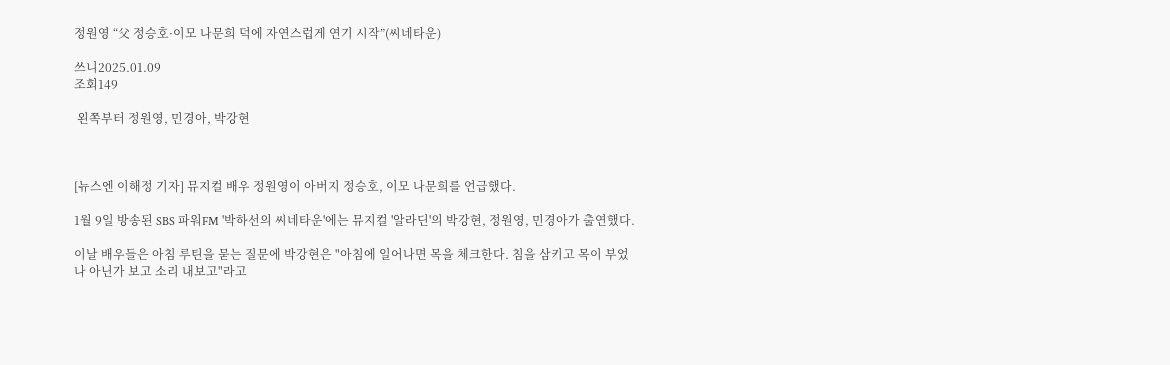정원영 “父 정승호·이모 나문희 덕에 자연스럽게 연기 시작”(씨네타운)

쓰니2025.01.09
조회149

 왼쪽부터 정원영, 민경아, 박강현



[뉴스엔 이해정 기자] 뮤지컬 배우 정원영이 아버지 정승호, 이모 나문희를 언급했다.

1월 9일 방송된 SBS 파워FM '박하선의 씨네타운'에는 뮤지컬 '알라딘'의 박강현, 정원영, 민경아가 출연했다.

이날 배우들은 아침 루틴을 묻는 질문에 박강현은 "아침에 일어나면 목을 체크한다. 침을 삼키고 목이 부었나 아닌가 보고 소리 내보고"라고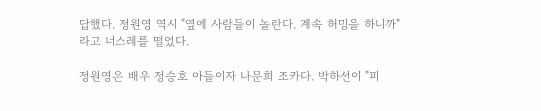답했다. 정원영 역시 "옆에 사람들이 놀란다. 계속 허밍을 하니까"라고 너스레를 떨었다.

정원영은 배우 정승호 아들이자 나문희 조카다. 박하선이 "피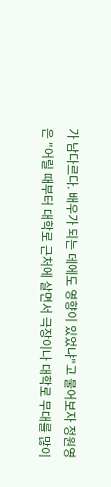가 남다르다. 배우가 되는 데에도 영향이 있었냐"고 물어보자 정원영은 "어릴 때부터 대학로 근처에 살면서 극장이나 대학로 무대를 많이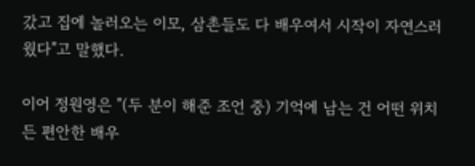갔고 집에 놀러오는 이모, 삼촌들도 다 배우여서 시작이 자연스러웠다"고 말했다.

이어 정원영은 "(두 분이 해준 조언 중) 기억에 남는 건 어떤 위치든 편안한 배우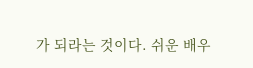가 되라는 것이다. 쉬운 배우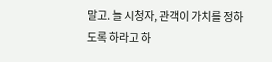말고. 늘 시청자, 관객이 가치를 정하도록 하라고 하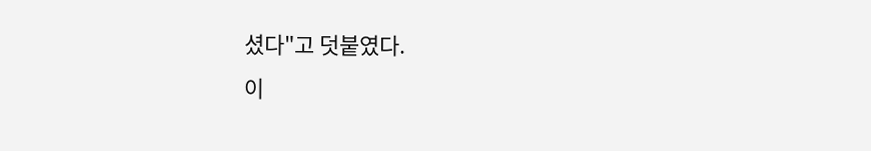셨다"고 덧붙였다.
이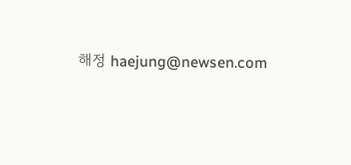해정 haejung@newsen.com